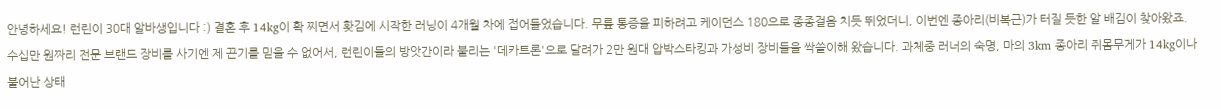안녕하세요! 런린이 30대 알바생입니다 :) 결혼 후 14kg이 확 찌면서 홧김에 시작한 러닝이 4개월 차에 접어들었습니다. 무릎 통증을 피하려고 케이던스 180으로 종종걸음 치듯 뛰었더니, 이번엔 종아리(비복근)가 터질 듯한 알 배김이 찾아왔죠. 수십만 원짜리 전문 브랜드 장비를 사기엔 제 끈기를 믿을 수 없어서, 런린이들의 방앗간이라 불리는 '데카트론'으로 달려가 2만 원대 압박스타킹과 가성비 장비들을 싹쓸이해 왔습니다. 과체중 러너의 숙명, 마의 3km 종아리 쥐몸무게가 14kg이나 불어난 상태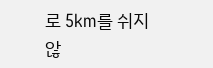로 5km를 쉬지 않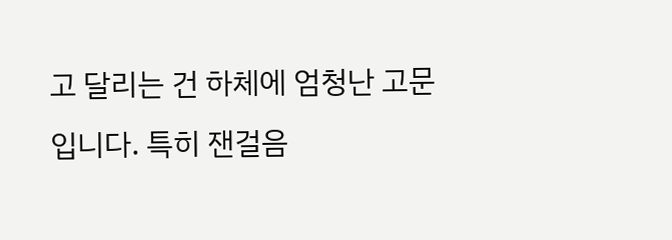고 달리는 건 하체에 엄청난 고문입니다. 특히 잰걸음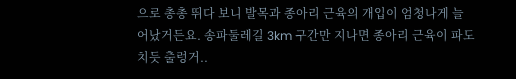으로 총총 뛰다 보니 발목과 종아리 근육의 개입이 엄청나게 늘어났거든요. 송파둘레길 3km 구간만 지나면 종아리 근육이 파도치듯 출렁거..